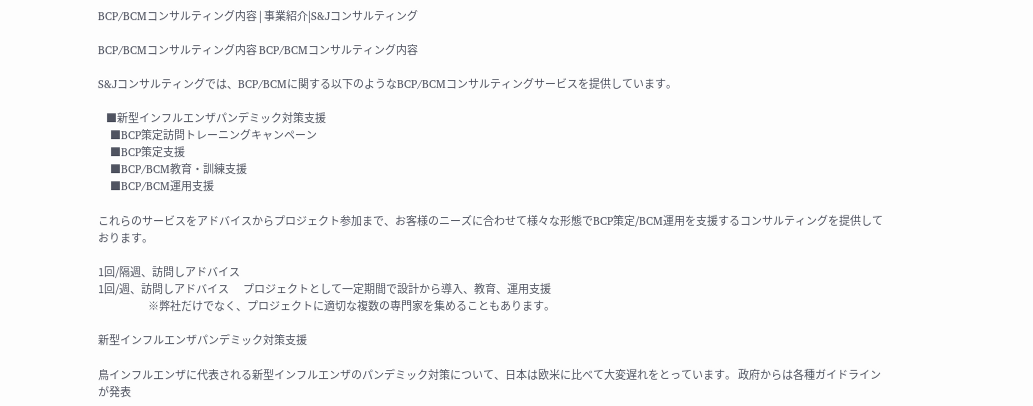BCP/BCMコンサルティング内容 | 事業紹介|S&Jコンサルティング

BCP/BCMコンサルティング内容 BCP/BCMコンサルティング内容

S&Jコンサルティングでは、BCP/BCMに関する以下のようなBCP/BCMコンサルティングサービスを提供しています。

    ■新型インフルエンザパンデミック対策支援
    ■BCP策定訪問トレーニングキャンペーン
    ■BCP策定支援
    ■BCP/BCM教育・訓練支援
    ■BCP/BCM運用支援

これらのサービスをアドバイスからプロジェクト参加まで、お客様のニーズに合わせて様々な形態でBCP策定/BCM運用を支援するコンサルティングを提供しております。

1回/隔週、訪問しアドバイス
1回/週、訪問しアドバイス       プロジェクトとして一定期間で設計から導入、教育、運用支援
                         ※弊社だけでなく、プロジェクトに適切な複数の専門家を集めることもあります。

新型インフルエンザパンデミック対策支援

鳥インフルエンザに代表される新型インフルエンザのパンデミック対策について、日本は欧米に比べて大変遅れをとっています。 政府からは各種ガイドラインが発表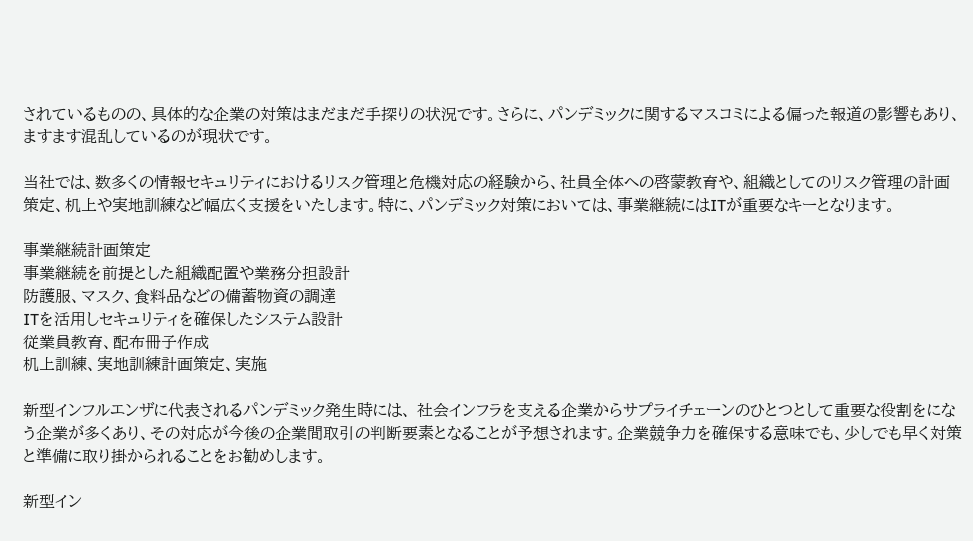されているものの、具体的な企業の対策はまだまだ手探りの状況です。さらに、パンデミックに関するマスコミによる偏った報道の影響もあり、ますます混乱しているのが現状です。

当社では、数多くの情報セキュリティにおけるリスク管理と危機対応の経験から、社員全体への啓蒙教育や、組織としてのリスク管理の計画策定、机上や実地訓練など幅広く支援をいたします。特に、パンデミック対策においては、事業継続にはITが重要なキーとなります。

事業継続計画策定
事業継続を前提とした組織配置や業務分担設計
防護服、マスク、食料品などの備蓄物資の調達
ITを活用しセキュリティを確保したシステム設計
従業員教育、配布冊子作成
机上訓練、実地訓練計画策定、実施

新型インフルエンザに代表されるパンデミック発生時には、 社会インフラを支える企業からサプライチェーンのひとつとして重要な役割をになう企業が多くあり、その対応が今後の企業間取引の判断要素となることが予想されます。企業競争力を確保する意味でも、少しでも早く対策と準備に取り掛かられることをお勧めします。

新型イン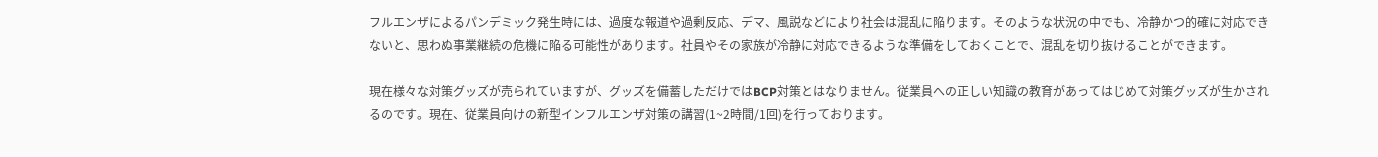フルエンザによるパンデミック発生時には、過度な報道や過剰反応、デマ、風説などにより社会は混乱に陥ります。そのような状況の中でも、冷静かつ的確に対応できないと、思わぬ事業継続の危機に陥る可能性があります。社員やその家族が冷静に対応できるような準備をしておくことで、混乱を切り抜けることができます。

現在様々な対策グッズが売られていますが、グッズを備蓄しただけではBCP対策とはなりません。従業員への正しい知識の教育があってはじめて対策グッズが生かされるのです。現在、従業員向けの新型インフルエンザ対策の講習(1~2時間/1回)を行っております。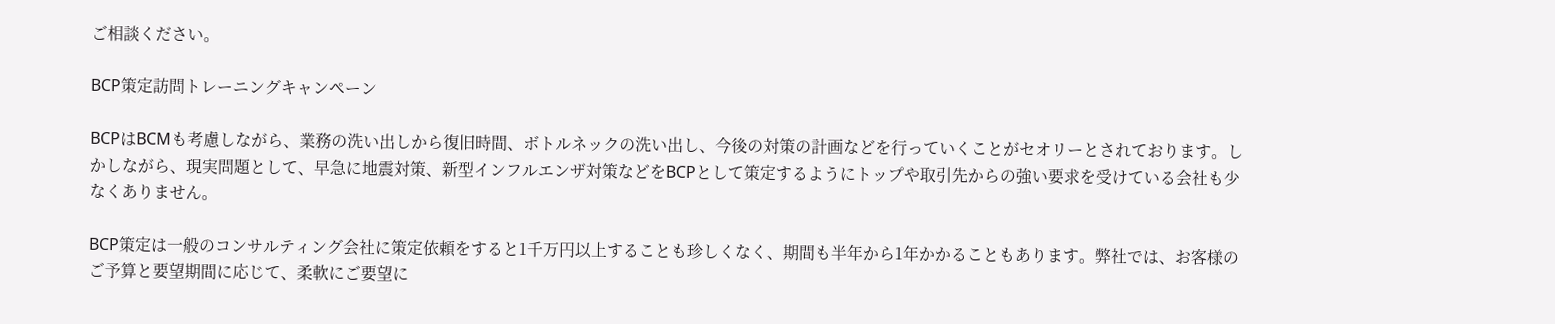ご相談ください。

BCP策定訪問トレーニングキャンペーン

BCPはBCMも考慮しながら、業務の洗い出しから復旧時間、ボトルネックの洗い出し、今後の対策の計画などを行っていくことがセオリーとされております。しかしながら、現実問題として、早急に地震対策、新型インフルエンザ対策などをBCPとして策定するようにトップや取引先からの強い要求を受けている会社も少なくありません。

BCP策定は一般のコンサルティング会社に策定依頼をすると1千万円以上することも珍しくなく、期間も半年から1年かかることもあります。弊社では、お客様のご予算と要望期間に応じて、柔軟にご要望に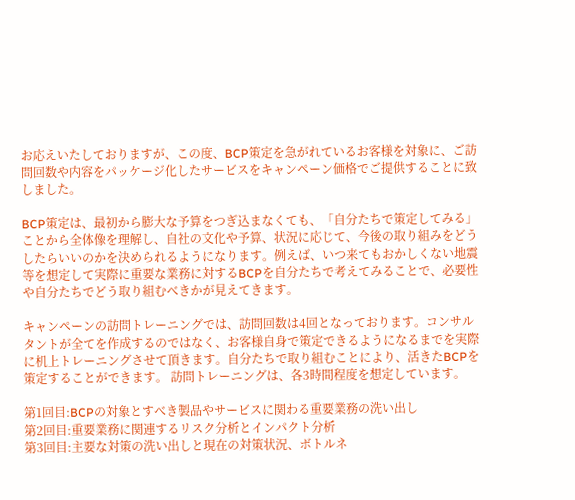お応えいたしておりますが、この度、BCP策定を急がれているお客様を対象に、ご訪問回数や内容をパッケージ化したサービスをキャンペーン価格でご提供することに致しました。

BCP策定は、最初から膨大な予算をつぎ込まなくても、「自分たちで策定してみる」ことから全体像を理解し、自社の文化や予算、状況に応じて、今後の取り組みをどうしたらいいのかを決められるようになります。例えば、いつ来てもおかしくない地震等を想定して実際に重要な業務に対するBCPを自分たちで考えてみることで、必要性や自分たちでどう取り組むべきかが見えてきます。

キャンペーンの訪問トレーニングでは、訪問回数は4回となっております。コンサルタントが全てを作成するのではなく、お客様自身で策定できるようになるまでを実際に机上トレーニングさせて頂きます。自分たちで取り組むことにより、活きたBCPを策定することができます。 訪問トレーニングは、各3時間程度を想定しています。

第1回目:BCPの対象とすべき製品やサービスに関わる重要業務の洗い出し
第2回目:重要業務に関連するリスク分析とインパクト分析
第3回目:主要な対策の洗い出しと現在の対策状況、ボトルネ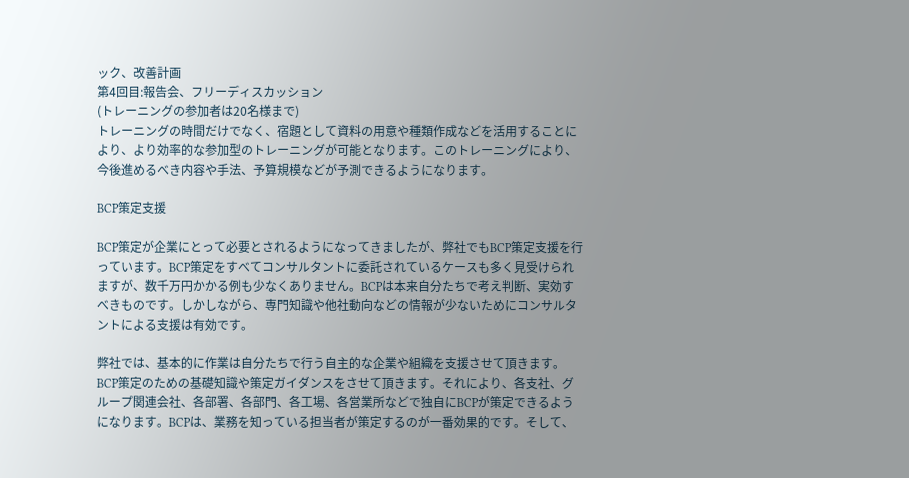ック、改善計画
第4回目:報告会、フリーディスカッション
(トレーニングの参加者は20名様まで)
トレーニングの時間だけでなく、宿題として資料の用意や種類作成などを活用することにより、より効率的な参加型のトレーニングが可能となります。このトレーニングにより、今後進めるべき内容や手法、予算規模などが予測できるようになります。

BCP策定支援

BCP策定が企業にとって必要とされるようになってきましたが、弊社でもBCP策定支援を行っています。BCP策定をすべてコンサルタントに委託されているケースも多く見受けられますが、数千万円かかる例も少なくありません。BCPは本来自分たちで考え判断、実効すべきものです。しかしながら、専門知識や他社動向などの情報が少ないためにコンサルタントによる支援は有効です。

弊社では、基本的に作業は自分たちで行う自主的な企業や組織を支援させて頂きます。BCP策定のための基礎知識や策定ガイダンスをさせて頂きます。それにより、各支社、グループ関連会社、各部署、各部門、各工場、各営業所などで独自にBCPが策定できるようになります。BCPは、業務を知っている担当者が策定するのが一番効果的です。そして、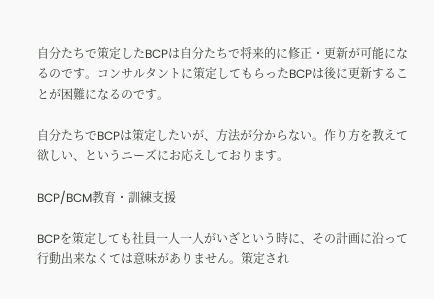自分たちで策定したBCPは自分たちで将来的に修正・更新が可能になるのです。コンサルタントに策定してもらったBCPは後に更新することが困難になるのです。

自分たちでBCPは策定したいが、方法が分からない。作り方を教えて欲しい、というニーズにお応えしております。

BCP/BCM教育・訓練支援

BCPを策定しても社員一人一人がいざという時に、その計画に沿って行動出来なくては意味がありません。策定され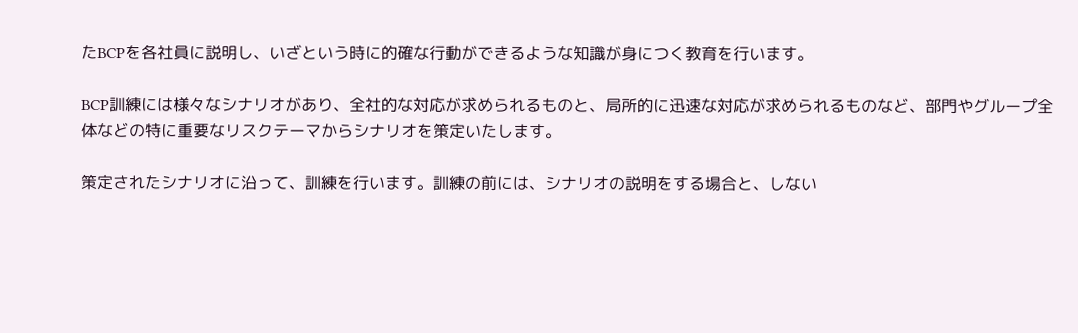たBCPを各社員に説明し、いざという時に的確な行動ができるような知識が身につく教育を行います。

BCP訓練には様々なシナリオがあり、全社的な対応が求められるものと、局所的に迅速な対応が求められるものなど、部門やグループ全体などの特に重要なリスクテーマからシナリオを策定いたします。

策定されたシナリオに沿って、訓練を行います。訓練の前には、シナリオの説明をする場合と、しない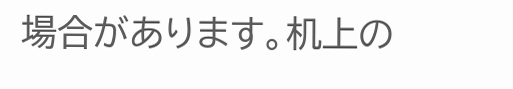場合があります。机上の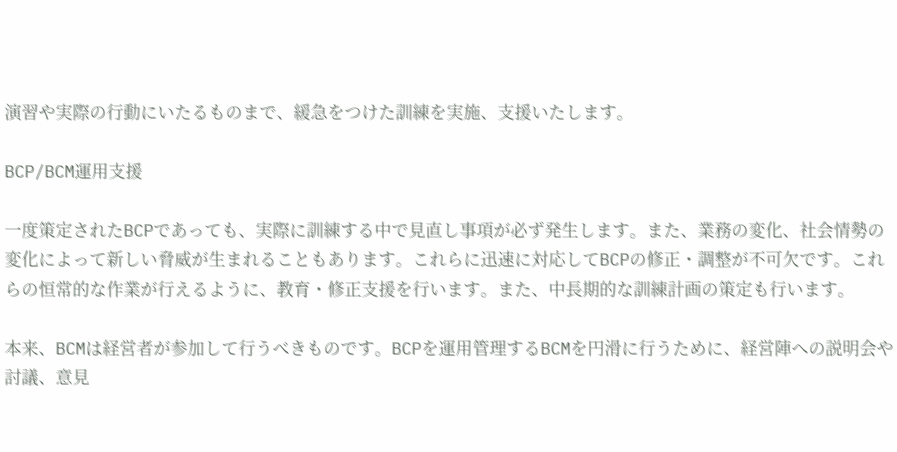演習や実際の行動にいたるものまで、緩急をつけた訓練を実施、支援いたします。

BCP/BCM運用支援

一度策定されたBCPであっても、実際に訓練する中で見直し事項が必ず発生します。また、業務の変化、社会情勢の変化によって新しい脅威が生まれることもあります。これらに迅速に対応してBCPの修正・調整が不可欠です。これらの恒常的な作業が行えるように、教育・修正支援を行います。また、中長期的な訓練計画の策定も行います。

本来、BCMは経営者が参加して行うべきものです。BCPを運用管理するBCMを円滑に行うために、経営陣への説明会や討議、意見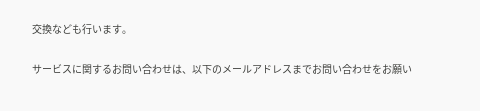交換なども行います。

サービスに関するお問い合わせは、以下のメールアドレスまでお問い合わせをお願い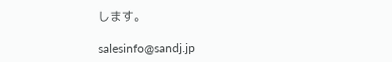します。

salesinfo@sandj.jp